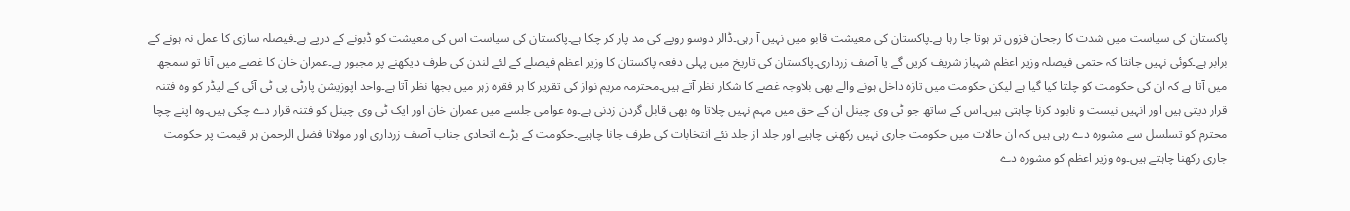پاکستان کی سیاست میں شدت کا رجحان فزوں تر ہوتا جا رہا ہے۔پاکستان کی معیشت قابو میں نہیں آ رہی۔ڈالر دوسو روپے کی مد پار کر چکا ہے۔پاکستان کی سیاست اس کی معیشت کو ڈبونے کے درپے ہے۔فیصلہ سازی کا عمل نہ ہونے کے برابر ہے۔کوئی نہیں جانتا کہ حتمی فیصلہ وزیر اعظم شہباز شریف کریں گے یا آصف زرداری۔پاکستان کی تاریخ میں پہلی دفعہ پاکستان کا وزیر اعظم فیصلے کے لئے لندن کی طرف دیکھنے پر مجبور ہے۔عمران خان کا غصے میں آنا تو سمجھ میں آتا ہے کہ ان کی حکومت کو چلتا کیا گیا ہے لیکن حکومت میں تازہ داخل ہونے والے بھی بلاوجہ غصے کا شکار نظر آتے ہیں۔محترمہ مریم نواز کی تقریر کا ہر فقرہ زہر میں بجھا نظر آتا ہے۔واحد اپوزیشن پارٹی پی ٹی آئی کے لیڈر کو وہ فتنہ قرار دیتی ہیں اور انہیں نیست و نابود کرنا چاہتی ہیں۔اس کے ساتھ جو ٹی وی چینل ان کے حق میں مہم نہیں چلاتا وہ بھی قابل گردن زدنی ہے۔وہ عوامی جلسے میں عمران خان اور ایک ٹی وی چینل کو فتنہ قرار دے چکی ہیں۔وہ اپنے چچا محترم کو تسلسل سے مشورہ دے رہی ہیں کہ ان حالات میں حکومت جاری نہیں رکھنی چاہیے اور جلد از جلد نئے انتخابات کی طرف جانا چاہیے۔حکومت کے بڑے اتحادی جناب آصف زرداری اور مولانا فضل الرحمن ہر قیمت پر حکومت جاری رکھنا چاہتے ہیں۔وہ وزیر اعظم کو مشورہ دے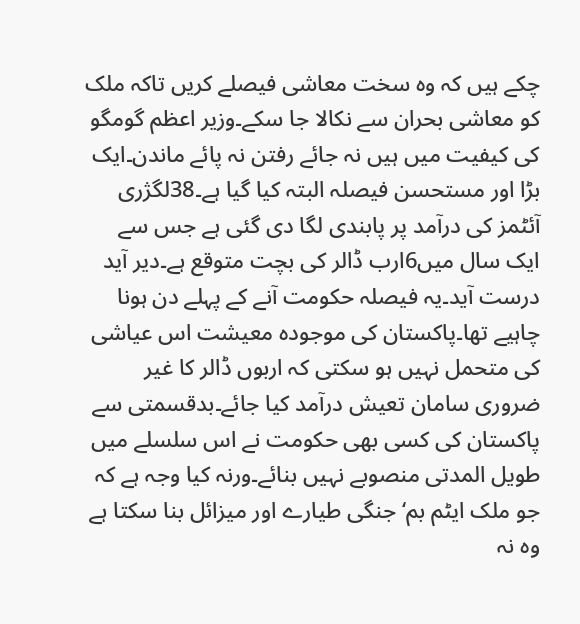چکے ہیں کہ وہ سخت معاشی فیصلے کریں تاکہ ملک کو معاشی بحران سے نکالا جا سکے۔وزیر اعظم گومگو کی کیفیت میں ہیں نہ جائے رفتن نہ پائے ماندن۔ایک بڑا اور مستحسن فیصلہ البتہ کیا گیا ہے۔38لگژری آئٹمز کی درآمد پر پابندی لگا دی گئی ہے جس سے ایک سال میں6ارب ڈالر کی بچت متوقع ہے۔دیر آید درست آید۔یہ فیصلہ حکومت آنے کے پہلے دن ہونا چاہیے تھا۔پاکستان کی موجودہ معیشت اس عیاشی کی متحمل نہیں ہو سکتی کہ اربوں ڈالر کا غیر ضروری سامان تعیش درآمد کیا جائے۔بدقسمتی سے پاکستان کی کسی بھی حکومت نے اس سلسلے میں طویل المدتی منصوبے نہیں بنائے۔ورنہ کیا وجہ ہے کہ جو ملک ایٹم بم‘ جنگی طیارے اور میزائل بنا سکتا ہے وہ نہ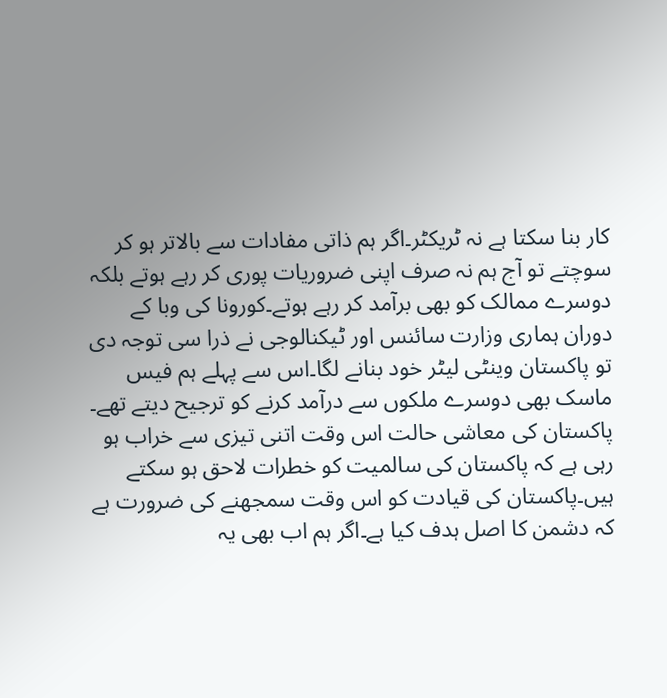کار بنا سکتا ہے نہ ٹریکٹر۔اگر ہم ذاتی مفادات سے بالاتر ہو کر سوچتے تو آج ہم نہ صرف اپنی ضروریات پوری کر رہے ہوتے بلکہ دوسرے ممالک کو بھی برآمد کر رہے ہوتے۔کورونا کی وبا کے دوران ہماری وزارت سائنس اور ٹیکنالوجی نے ذرا سی توجہ دی تو پاکستان وینٹی لیٹر خود بنانے لگا۔اس سے پہلے ہم فیس ماسک بھی دوسرے ملکوں سے درآمد کرنے کو ترجیح دیتے تھے۔ پاکستان کی معاشی حالت اس وقت اتنی تیزی سے خراب ہو رہی ہے کہ پاکستان کی سالمیت کو خطرات لاحق ہو سکتے ہیں۔پاکستان کی قیادت کو اس وقت سمجھنے کی ضرورت ہے کہ دشمن کا اصل ہدف کیا ہے۔اگر ہم اب بھی یہ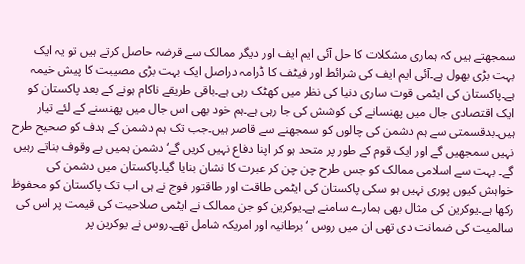سمجھتے ہیں کہ ہماری مشکلات کا حل آئی ایم ایف اور دیگر ممالک سے قرضہ حاصل کرتے ہیں تو یہ ایک بہت بڑی بھول ہے۔آئی ایم ایف کی شرائط اور فیٹف کا ڈرامہ دراصل ایک بہت بڑی مصیبت کا پیش خیمہ ہے۔پاکستان کی ایٹمی قوت ساری دنیا کی نظر میں کھٹک رہی ہے۔باقی طریقے ناکام ہونے کے بعد پاکستان کو ایک اقتصادی جال میں پھنسانے کی کوشش کی جا رہی ہے۔ہم خود بھی اس جال میں پھنسنے کے لئے تیار ہیں۔بدقسمتی سے ہم دشمن کی چالوں کو سمجھنے سے قاصر ہیں۔جب تک ہم دشمن کے ہدف کو صحیح طرح نہیں سمجھیں گے اور ایک قوم کے طور پر متحد ہو کر اپنا دفاع نہیں کریں گے‘دشمن ہمیں بے وقوف بناتے رہیں گے۔ بہت سے اسلامی ممالک کو جس طرح چن چن کر عبرت کا نشان بنایا گیا۔پاکستان میں دشمن کی خواہش کیوں پوری نہیں ہو سکی پاکستان کی ایٹمی طاقت اور طاقتور فوج نے ہی اب تک پاکستان کو محفوظ رکھا ہے۔یوکرین کی مثال بھی ہمارے سامنے ہے۔یوکرین کو جن ممالک نے ایٹمی صلاحیت کی قیمت پر اس کی سالمیت کی ضمانت دی تھی ان میں روس ‘برطانیہ اور امریکہ شامل تھے۔روس نے یوکرین پر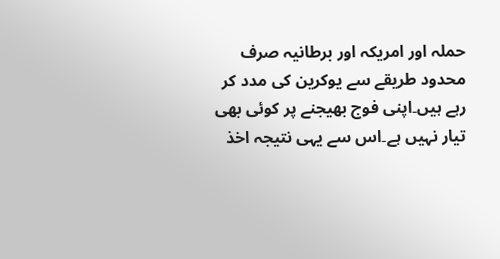حملہ اور امریکہ اور برطانیہ صرف محدود طریقے سے یوکرین کی مدد کر رہے ہیں۔اپنی فوج بھیجنے پر کوئی بھی تیار نہیں ہے۔اس سے یہی نتیجہ اخذ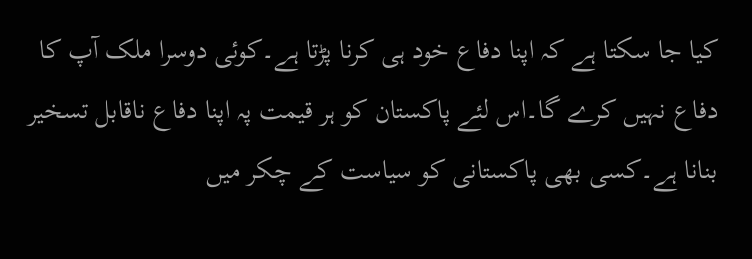کیا جا سکتا ہے کہ اپنا دفاع خود ہی کرنا پڑتا ہے۔کوئی دوسرا ملک آپ کا دفاع نہیں کرے گا۔اس لئے پاکستان کو ہر قیمت پہ اپنا دفاع ناقابل تسخیر بنانا ہے۔کسی بھی پاکستانی کو سیاست کے چکر میں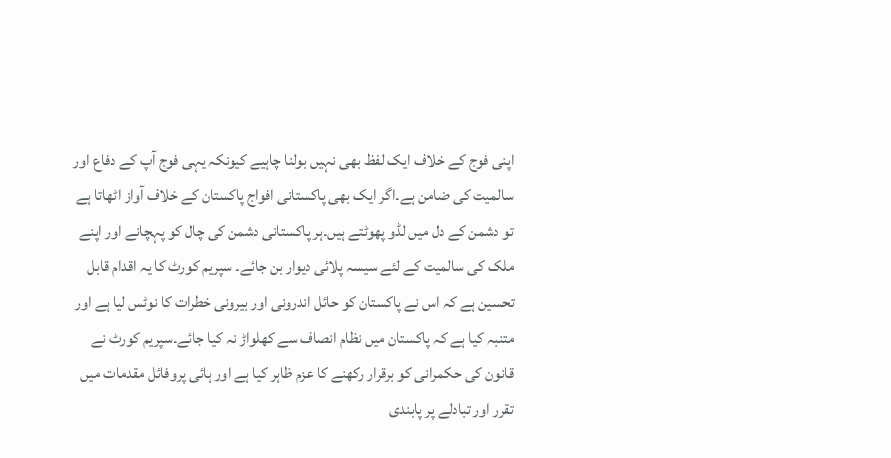اپنی فوج کے خلاف ایک لفظ بھی نہیں بولنا چاہیے کیونکہ یہی فوج آپ کے دفاع اور سالمیت کی ضامن ہے۔اگر ایک بھی پاکستانی افواج پاکستان کے خلاف آواز اٹھاتا ہے تو دشمن کے دل میں لڈو پھوٹتے ہیں۔ہر پاکستانی دشمن کی چال کو پہچانے اور اپنے ملک کی سالمیت کے لئے سیسہ پلائی دیوار بن جائے۔ سپریم کورٹ کا یہ اقدام قابل تحسین ہے کہ اس نے پاکستان کو حائل اندرونی اور بیرونی خطرات کا نوٹس لیا ہے اور متنبہ کیا ہے کہ پاکستان میں نظام انصاف سے کھلواڑ نہ کیا جائے۔سپریم کورٹ نے قانون کی حکمرانی کو برقرار رکھنے کا عزم ظاہر کیا ہے اور ہائی پروفائل مقدمات میں تقرر اور تبادلے پر پابندی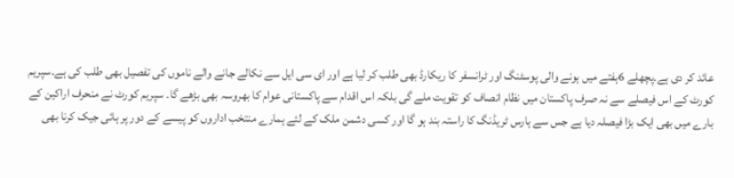عائد کر دی ہے۔پچھلے 6ہفتے میں ہونے والی پوسٹنگ اور ٹرانسفر کا ریکارڈ بھی طلب کر لیا ہے اور ای سی ایل سے نکالے جانے والے ناموں کی تفصیل بھی طلب کی ہے۔سپریم کورٹ کے اس فیصلے سے نہ صرف پاکستان میں نظام انصاف کو تقویت ملے گی بلکہ اس اقدام سے پاکستانی عوام کا بھروسہ بھی بڑھے گا۔ سپریم کورٹ نے منحرف اراکین کے بارے میں بھی ایک بڑا فیصلہ دیا ہے جس سے ہارس ٹریڈنگ کا راستہ بند ہو گا اور کسی دشمن ملک کے لئے ہمارے منتخب اداروں کو پیسے کے دور پر ہائی جیک کرنا بھی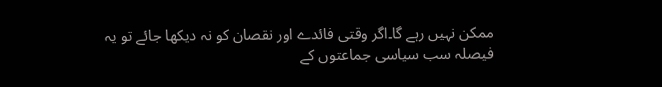ممکن نہیں رہے گا۔اگر وقتی فائدے اور نقصان کو نہ دیکھا جائے تو یہ فیصلہ سب سیاسی جماعتوں کے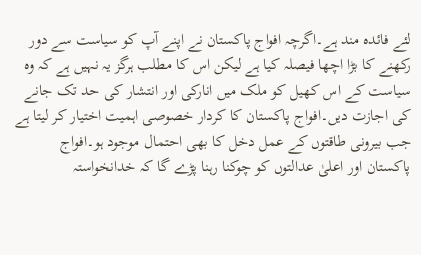لئے فائدہ مند ہے۔اگرچہ افواج پاکستان نے اپنے آپ کو سیاست سے دور رکھنے کا بڑا اچھا فیصلہ کیا ہے لیکن اس کا مطلب ہرگز یہ نہیں ہے کہ وہ سیاست کے اس کھیل کو ملک میں انارکی اور انتشار کی حد تک جانے کی اجازت دیں۔افواج پاکستان کا کردار خصوصی اہمیت اختیار کر لیتا ہے جب بیرونی طاقتوں کے عمل دخل کا بھی احتمال موجود ہو۔افواج پاکستان اور اعلیٰ عدالتوں کو چوکنا رہنا پڑے گا کہ خدانخواستہ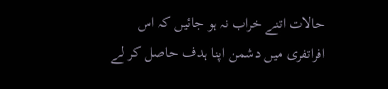حالات اتنے خراب نہ ہو جائیں کہ اس افراتفری میں دشمن اپنا ہدف حاصل کر لے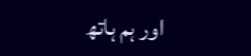اور ہم ہاتھ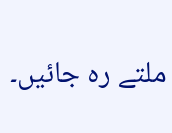ملتے رہ جائیں۔